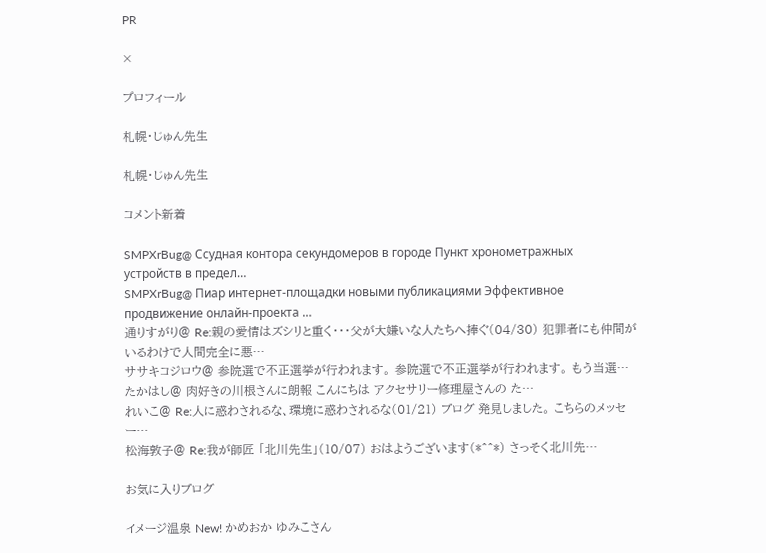PR

×

プロフィール

札幌・じゅん先生

札幌・じゅん先生

コメント新着

SMPXrBug@ Ссудная контора секундомеров в городе Пункт хронометражных устройств в предел…
SMPXrBug@ Пиар интернет-площадки новыми публикациями Эффективное продвижение онлайн-проекта …
通りすがり@ Re:親の愛情はズシリと重く・・・父が大嫌いな人たちへ捧ぐ(04/30) 犯罪者にも仲間がいるわけで人間完全に悪…
ササキコジロウ@ 参院選で不正選挙が行われます。 参院選で不正選挙が行われます。 もう当選…
たかはし@ 肉好きの川根さんに朗報 こんにちは アクセサリー修理屋さんの た…
れいこ@ Re:人に惑わされるな、環境に惑わされるな(01/21) ブログ 発見しました。 こちらのメッセー…
松海敦子@ Re:我が師匠 「北川先生」(10/07) おはようございます(*^^*) さっそく北川先…

お気に入りブログ

イメージ温泉 New! かめおか ゆみこさん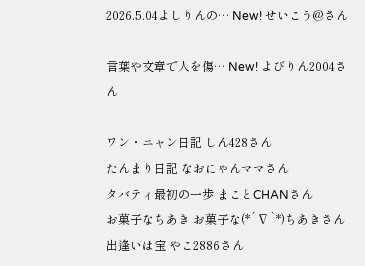2026.5.04よしりんの… New! せいこう@さん

言葉や文章で人を傷… New! よびりん2004さん

ワン・ニャン日記 しん428さん
たんまり日記 なおにゃんママさん
タバティ最初の一歩 まことCHANさん
お菓子なちあき お菓子な(*´∇`*)ちあきさん
出逢いは宝 やこ2886さん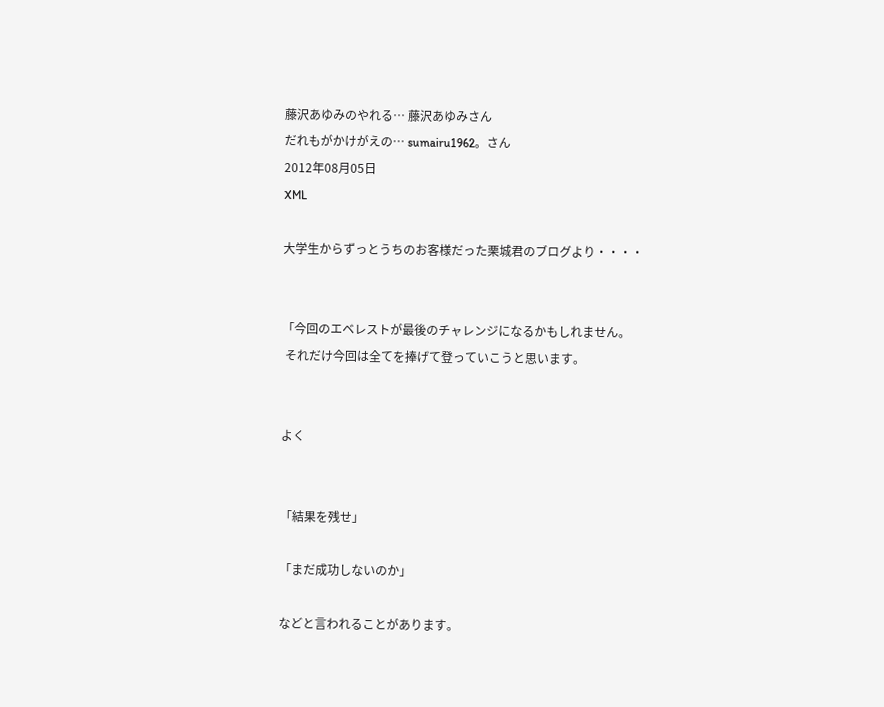藤沢あゆみのやれる… 藤沢あゆみさん
だれもがかけがえの… sumairu1962。さん
2012年08月05日
XML

大学生からずっとうちのお客様だった栗城君のブログより・・・・


「今回のエベレストが最後のチャレンジになるかもしれません。
 それだけ今回は全てを捧げて登っていこうと思います。


よく


「結果を残せ」

「まだ成功しないのか」

などと言われることがあります。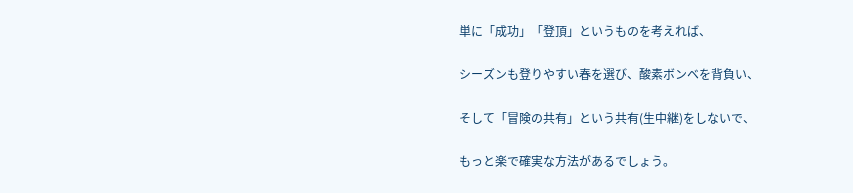単に「成功」「登頂」というものを考えれば、

シーズンも登りやすい春を選び、酸素ボンベを背負い、

そして「冒険の共有」という共有(生中継)をしないで、

もっと楽で確実な方法があるでしょう。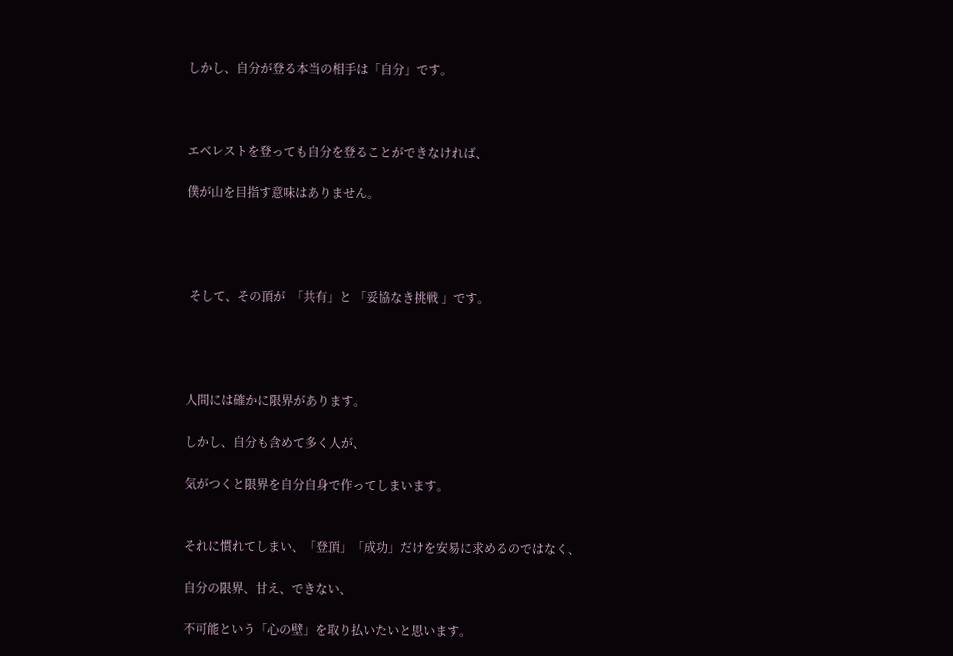しかし、自分が登る本当の相手は「自分」です。



エベレストを登っても自分を登ることができなければ、

僕が山を目指す意味はありません。




 そして、その頂が  「共有」と 「妥協なき挑戦 」です。




人間には確かに限界があります。

しかし、自分も含めて多く人が、

気がつくと限界を自分自身で作ってしまいます。


それに慣れてしまい、「登頂」「成功」だけを安易に求めるのではなく、

自分の限界、甘え、できない、

不可能という「心の壁」を取り払いたいと思います。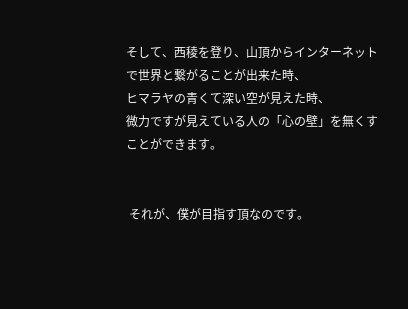そして、西稜を登り、山頂からインターネットで世界と繋がることが出来た時、
ヒマラヤの青くて深い空が見えた時、
微力ですが見えている人の「心の壁」を無くすことができます。


 それが、僕が目指す頂なのです。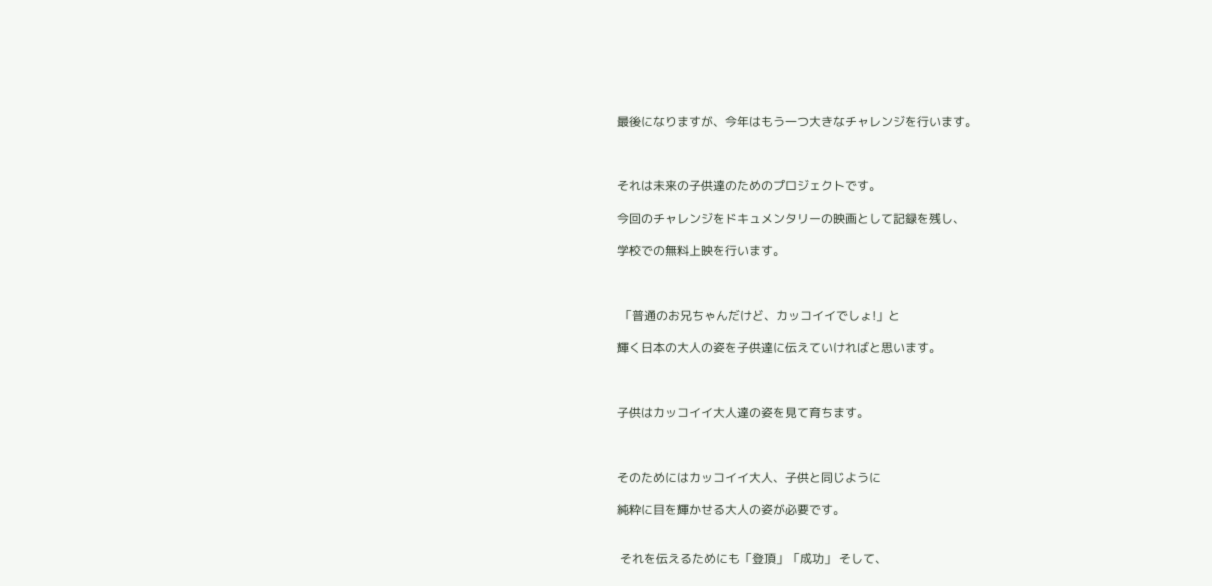最後になりますが、今年はもう一つ大きなチャレンジを行います。



それは未来の子供達のためのプロジェクトです。

今回のチャレンジをドキュメンタリーの映画として記録を残し、

学校での無料上映を行います。



 「普通のお兄ちゃんだけど、カッコイイでしょ!」と

輝く日本の大人の姿を子供達に伝えていければと思います。



子供はカッコイイ大人達の姿を見て育ちます。



そのためにはカッコイイ大人、子供と同じように

純粋に目を輝かせる大人の姿が必要です。


 それを伝えるためにも「登頂」「成功」 そして、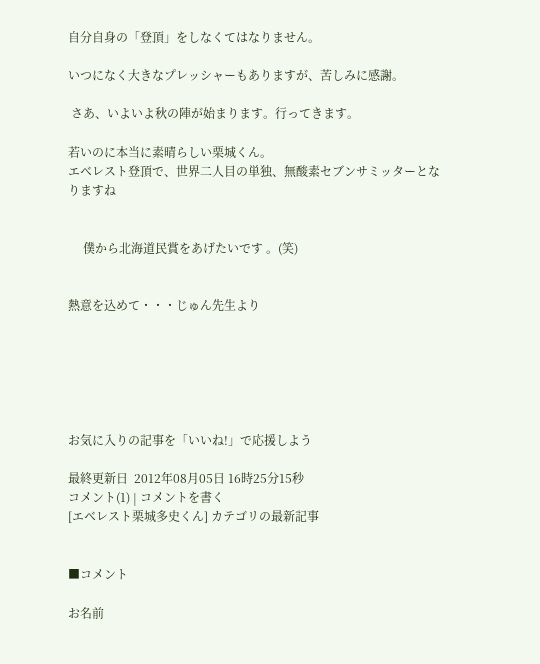自分自身の「登頂」をしなくてはなりません。

いつになく大きなプレッシャーもありますが、苦しみに感謝。

 さあ、いよいよ秋の陣が始まります。行ってきます。

若いのに本当に素晴らしい栗城くん。
エベレスト登頂で、世界二人目の単独、無酸素セブンサミッターとなりますね


     僕から北海道民賞をあげたいです 。(笑)


熱意を込めて・・・じゅん先生より






お気に入りの記事を「いいね!」で応援しよう

最終更新日  2012年08月05日 16時25分15秒
コメント(1) | コメントを書く
[エベレスト栗城多史くん] カテゴリの最新記事


■コメント

お名前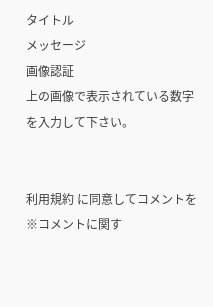タイトル
メッセージ
画像認証
上の画像で表示されている数字を入力して下さい。


利用規約 に同意してコメントを
※コメントに関す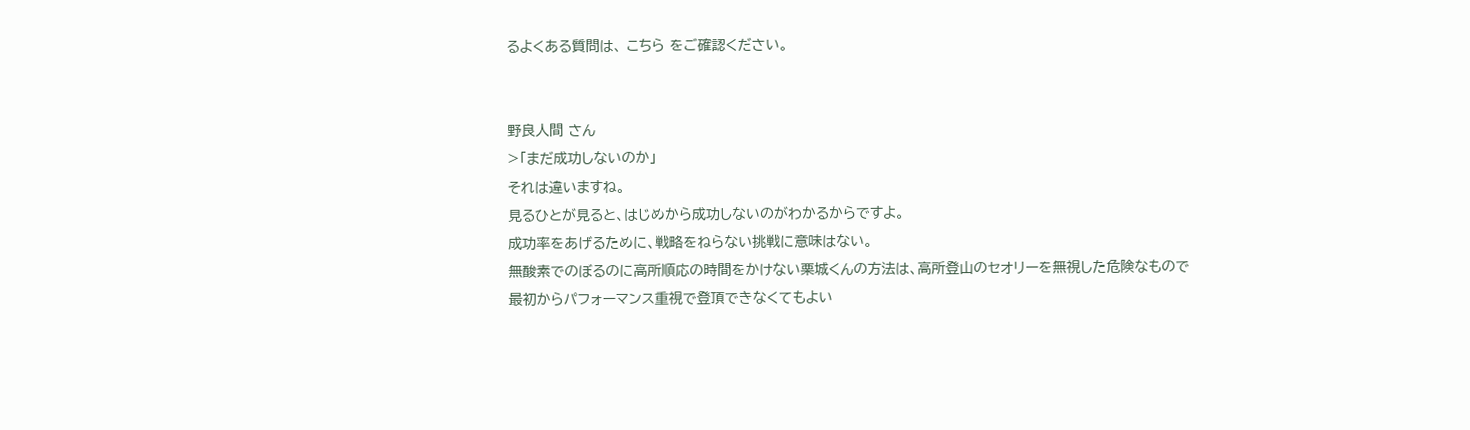るよくある質問は、 こちら をご確認ください。


野良人間 さん
>「まだ成功しないのか」
それは違いますね。
見るひとが見ると、はじめから成功しないのがわかるからですよ。
成功率をあげるために、戦略をねらない挑戦に意味はない。
無酸素でのぼるのに高所順応の時間をかけない栗城くんの方法は、高所登山のセオリーを無視した危険なもので
最初からパフォーマンス重視で登頂できなくてもよい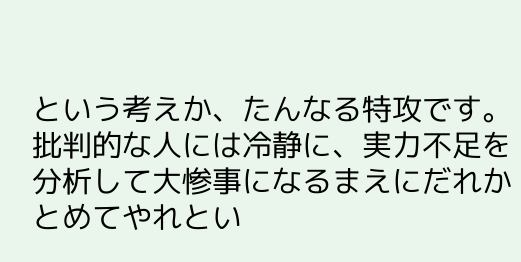という考えか、たんなる特攻です。
批判的な人には冷静に、実力不足を分析して大惨事になるまえにだれかとめてやれとい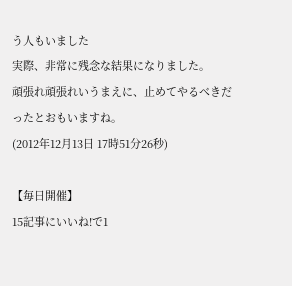う人もいました
実際、非常に残念な結果になりました。
頑張れ頑張れいうまえに、止めてやるべきだったとおもいますね。
(2012年12月13日 17時51分26秒)

【毎日開催】
15記事にいいね!で1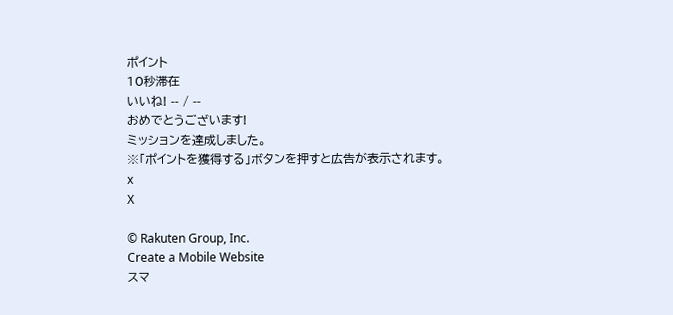ポイント
10秒滞在
いいね! -- / --
おめでとうございます!
ミッションを達成しました。
※「ポイントを獲得する」ボタンを押すと広告が表示されます。
x
X

© Rakuten Group, Inc.
Create a Mobile Website
スマ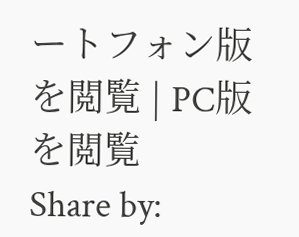ートフォン版を閲覧 | PC版を閲覧
Share by: